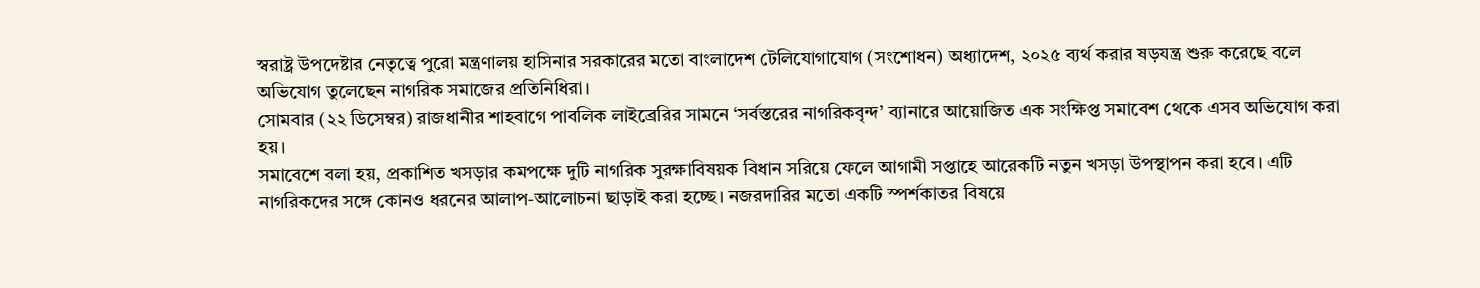স্বরাষ্ট্র উপদেষ্টার নেতৃত্বে পুরো মন্ত্রণালয় হাসিনার সরকারের মতো বাংলাদেশ টেলিযোগাযোগ (সংশোধন) অধ্যাদেশ, ২০২৫ ব্যর্থ করার ষড়যন্ত্র শুরু করেছে বলে অভিযোগ তুলেছেন নাগরিক সমাজের প্রতিনিধিরা।
সোমবার (২২ ডিসেম্বর) রাজধানীর শাহবাগে পাবলিক লাইব্রেরির সামনে ‘সর্বস্তরের নাগরিকবৃন্দ’ ব্যানারে আয়োজিত এক সংক্ষিপ্ত সমাবেশ থেকে এসব অভিযোগ করা হয়।
সমাবেশে বলা হয়, প্রকাশিত খসড়ার কমপক্ষে দুটি নাগরিক সুরক্ষাবিষয়ক বিধান সরিয়ে ফেলে আগামী সপ্তাহে আরেকটি নতুন খসড়া উপস্থাপন করা হবে। এটি নাগরিকদের সঙ্গে কোনও ধরনের আলাপ-আলোচনা ছাড়াই করা হচ্ছে। নজরদারির মতো একটি স্পর্শকাতর বিষয়ে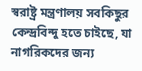স্বরাষ্ট্র মন্ত্রণালয় সবকিছুর কেন্দ্রবিন্দু হতে চাইছে, যা নাগরিকদের জন্য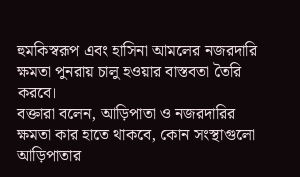হুমকিস্বরূপ এবং হাসিনা আমলের নজরদারি ক্ষমতা পুনরায় চালু হওয়ার বাস্তবতা তৈরি করবে।
বক্তারা বলেন, আড়িপাতা ও নজরদারির ক্ষমতা কার হাতে থাকবে, কোন সংস্থাগুলো আড়িপাতার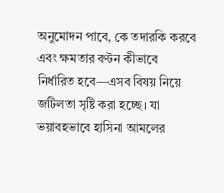অনুমোদন পাবে, কে তদারকি করবে এবং ক্ষমতার বণ্টন কীভাবে নির্ধারিত হবে—এসব বিষয় নিয়ে জটিলতা সৃষ্টি করা হচ্ছে। যা ভয়াবহভাবে হাসিনা আমলের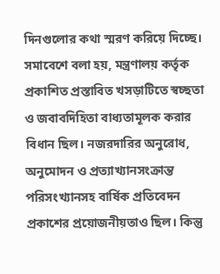দিনগুলোর কথা স্মরণ করিয়ে দিচ্ছে।
সমাবেশে বলা হয়, মন্ত্রণালয় কর্তৃক প্রকাশিত প্রস্তাবিত খসড়াটিতে স্বচ্ছতা ও জবাবদিহিতা বাধ্যতামূলক করার বিধান ছিল। নজরদারির অনুরোধ, অনুমোদন ও প্রত্যাখ্যানসংক্রান্ত পরিসংখ্যানসহ বার্ষিক প্রতিবেদন প্রকাশের প্রয়োজনীয়তাও ছিল। কিন্তু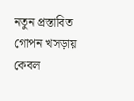নতুন প্রস্তাবিত গোপন খসড়ায় কেবল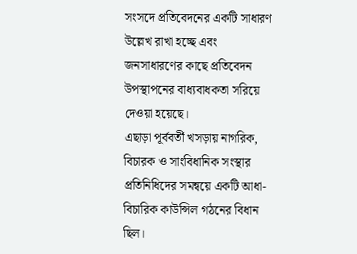সংসদে প্রতিবেদনের একটি সাধারণ উল্লেখ রাখা হচ্ছে এবং জনসাধারণের কাছে প্রতিবেদন উপস্থাপনের বাধ্যবাধকতা সরিয়ে দেওয়া হয়েছে।
এছাড়া পূর্ববর্তী খসড়ায় নাগরিক, বিচারক ও সাংবিধানিক সংস্থার প্রতিনিধিদের সমন্বয়ে একটি আধা-বিচারিক কাউন্সিল গঠনের বিধান ছিল।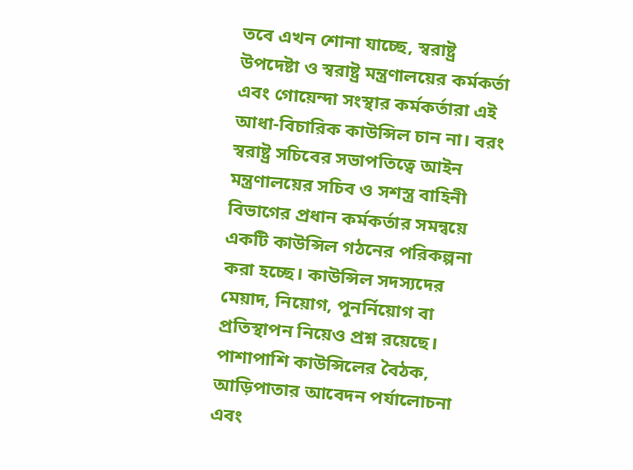তবে এখন শোনা যাচ্ছে, স্বরাষ্ট্র উপদেষ্টা ও স্বরাষ্ট্র মন্ত্রণালয়ের কর্মকর্তা এবং গোয়েন্দা সংস্থার কর্মকর্তারা এই আধা-বিচারিক কাউন্সিল চান না। বরং স্বরাষ্ট্র সচিবের সভাপতিত্বে আইন মন্ত্রণালয়ের সচিব ও সশস্ত্র বাহিনী বিভাগের প্রধান কর্মকর্তার সমন্বয়ে একটি কাউন্সিল গঠনের পরিকল্পনা করা হচ্ছে। কাউন্সিল সদস্যদের মেয়াদ, নিয়োগ, পুনর্নিয়োগ বা প্রতিস্থাপন নিয়েও প্রশ্ন রয়েছে। পাশাপাশি কাউন্সিলের বৈঠক, আড়িপাতার আবেদন পর্যালোচনা এবং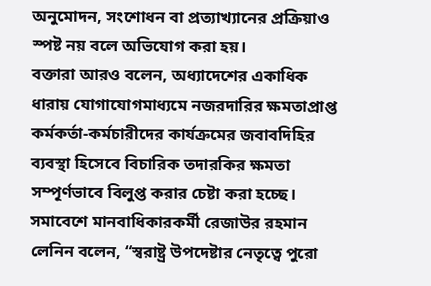অনুমোদন, সংশোধন বা প্রত্যাখ্যানের প্রক্রিয়াও স্পষ্ট নয় বলে অভিযোগ করা হয়।
বক্তারা আরও বলেন, অধ্যাদেশের একাধিক ধারায় যোগাযোগমাধ্যমে নজরদারির ক্ষমতাপ্রাপ্ত কর্মকর্তা-কর্মচারীদের কার্যক্রমের জবাবদিহির ব্যবস্থা হিসেবে বিচারিক তদারকির ক্ষমতা সম্পূর্ণভাবে বিলুপ্ত করার চেষ্টা করা হচ্ছে।
সমাবেশে মানবাধিকারকর্মী রেজাউর রহমান লেনিন বলেন, “স্বরাষ্ট্র উপদেষ্টার নেতৃত্বে পুরো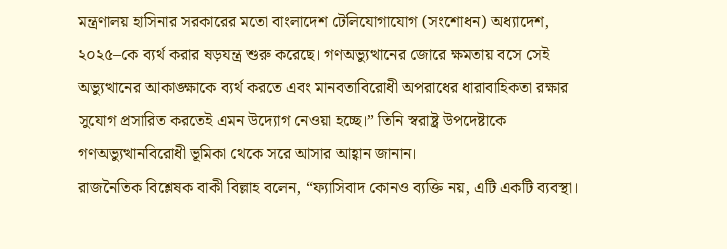মন্ত্রণালয় হাসিনার সরকারের মতো বাংলাদেশ টেলিযোগাযোগ (সংশোধন) অধ্যাদেশ, ২০২৫–কে ব্যর্থ করার ষড়যন্ত্র শুরু করেছে। গণঅভ্যুত্থানের জোরে ক্ষমতায় বসে সেই অভ্যুত্থানের আকাঙ্ক্ষাকে ব্যর্থ করতে এবং মানবতাবিরোধী অপরাধের ধারাবাহিকতা রক্ষার সুযোগ প্রসারিত করতেই এমন উদ্যোগ নেওয়া হচ্ছে।” তিনি স্বরাষ্ট্র উপদেষ্টাকে গণঅভ্যুত্থানবিরোধী ভূমিকা থেকে সরে আসার আহ্বান জানান।
রাজনৈতিক বিশ্লেষক বাকী বিল্লাহ বলেন, “ফ্যাসিবাদ কোনও ব্যক্তি নয়, এটি একটি ব্যবস্থা।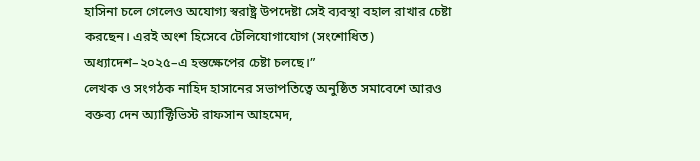হাসিনা চলে গেলেও অযোগ্য স্বরাষ্ট্র উপদেষ্টা সেই ব্যবস্থা বহাল রাখার চেষ্টা করছেন। এরই অংশ হিসেবে টেলিযোগাযোগ (সংশোধিত) অধ্যাদেশ–২০২৫–এ হস্তক্ষেপের চেষ্টা চলছে।”
লেখক ও সংগঠক নাহিদ হাসানের সভাপতিত্বে অনুষ্ঠিত সমাবেশে আরও বক্তব্য দেন অ্যাক্টিভিস্ট রাফসান আহমেদ,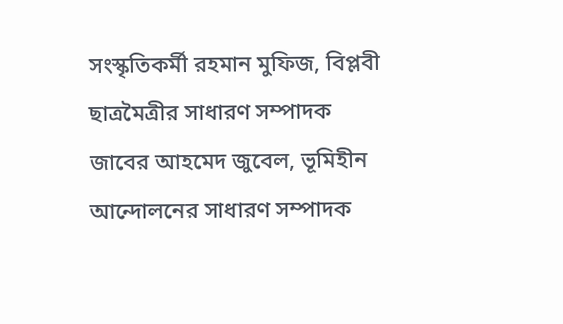সংস্কৃতিকর্মী রহমান মুফিজ, বিপ্লবী ছাত্রমৈত্রীর সাধারণ সম্পাদক জাবের আহমেদ জুবেল, ভূমিহীন আন্দোলনের সাধারণ সম্পাদক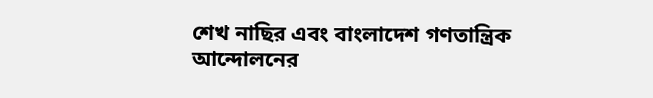শেখ নাছির এবং বাংলাদেশ গণতান্ত্রিক আন্দোলনের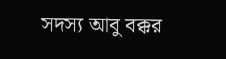সদস্য আবু বক্কর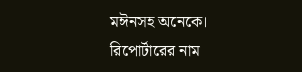মঈনসহ অনেকে।
রিপোর্টারের নাম